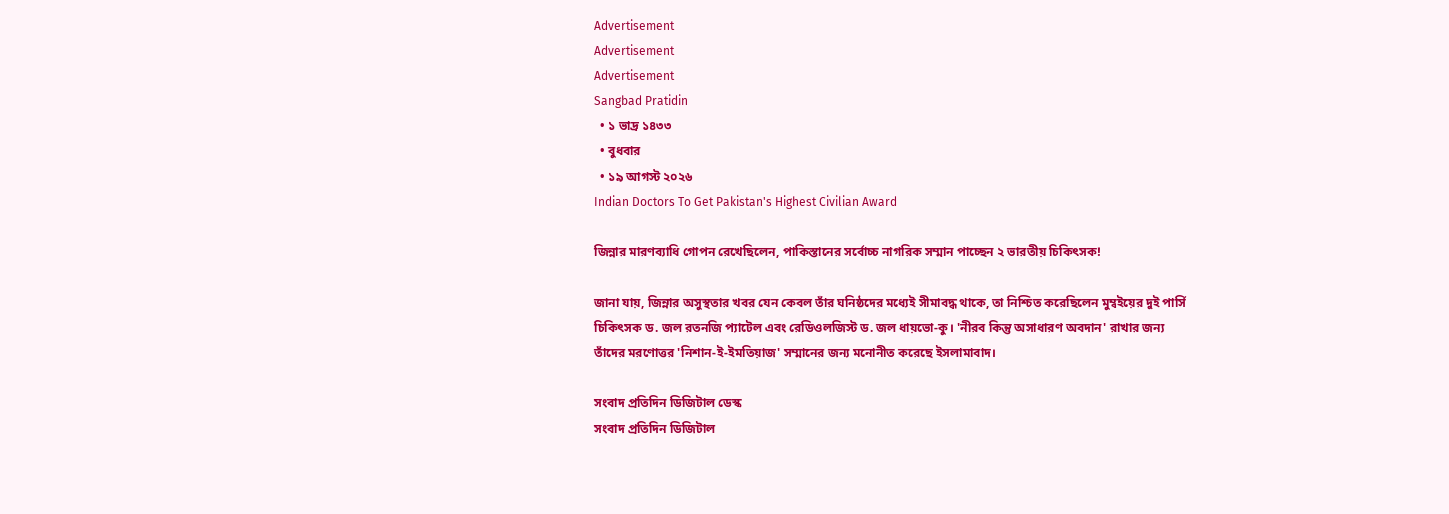Advertisement
Advertisement
Advertisement
Sangbad Pratidin
  • ১ ভাদ্র ১৪৩৩
  • বুধবার
  • ১৯ আগস্ট ২০২৬
Indian Doctors To Get Pakistan's Highest Civilian Award

জিন্নার মারণব্যাধি গোপন রেখেছিলেন, পাকিস্তানের সর্বোচ্চ নাগরিক সম্মান পাচ্ছেন ২ ভারতীয় চিকিৎসক!

জানা যায়, জিন্নার অসুস্থতার খবর যেন কেবল তাঁর ঘনিষ্ঠদের মধ্যেই সীমাবদ্ধ থাকে, তা নিশ্চিত করেছিলেন মুম্বইয়ের দুই পার্সি চিকিৎসক ড. জল রতনজি প্যাটেল এবং রেডিওলজিস্ট ড. জল ধায়ভো-কু। 'নীরব কিন্তু অসাধারণ অবদান' রাখার জন্য তাঁদের মরণোত্তর 'নিশান-ই-ইমতিয়াজ' সম্মানের জন্য মনোনীত করেছে ইসলামাবাদ।

সংবাদ প্রতিদিন ডিজিটাল ডেস্ক
সংবাদ প্রতিদিন ডিজিটাল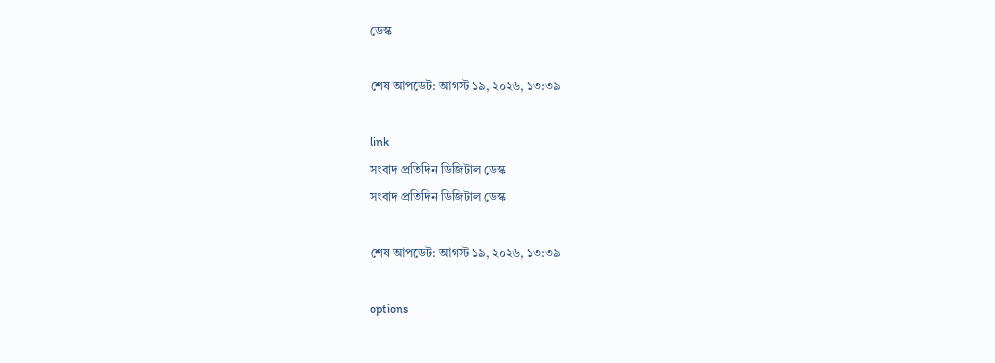ডেস্ক

শেষ আপডেট: আগস্ট ১৯, ২০২৬, ১৩:৩৯

link
সংবাদ প্রতিদিন ডিজিটাল ডেস্ক
সংবাদ প্রতিদিন ডিজিটাল ডেস্ক

শেষ আপডেট: আগস্ট ১৯, ২০২৬, ১৩:৩৯

options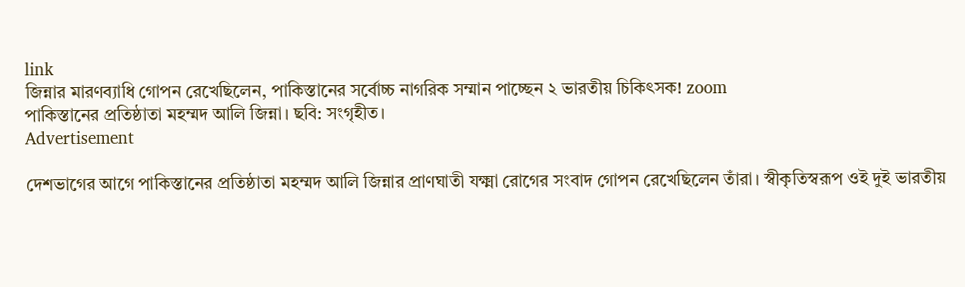link
জিন্নার মারণব্যাধি গোপন রেখেছিলেন, পাকিস্তানের সর্বোচ্চ নাগরিক সম্মান পাচ্ছেন ২ ভারতীয় চিকিৎসক! zoom
পাকিস্তানের প্রতিষ্ঠাতা মহম্মদ আলি জিন্না। ছবি: সংগৃহীত।
Advertisement

দেশভাগের আগে পাকিস্তানের প্রতিষ্ঠাতা মহম্মদ আলি জিন্নার প্রাণঘাতী যক্ষ্মা রোগের সংবাদ গোপন রেখেছিলেন তাঁরা। স্বীকৃতিস্বরূপ ওই দুই ভারতীয়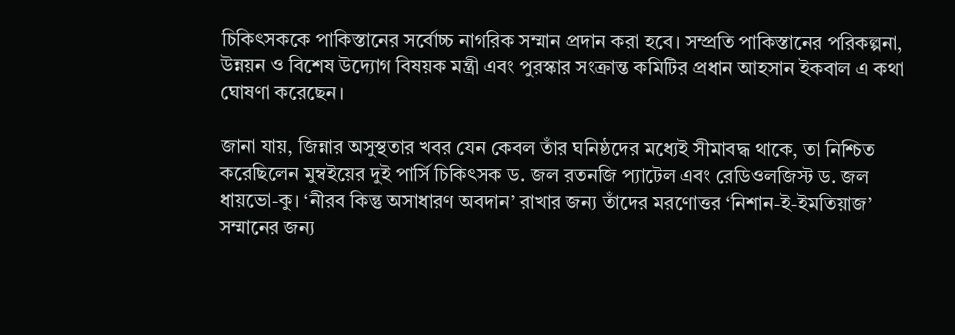চিকিৎসককে পাকিস্তানের সর্বোচ্চ নাগরিক সম্মান প্রদান করা হবে। সম্প্রতি পাকিস্তানের পরিকল্পনা, উন্নয়ন ও বিশেষ উদ্যোগ বিষয়ক মন্ত্রী এবং পুরস্কার সংক্রান্ত কমিটির প্রধান আহসান ইকবাল এ কথা ঘোষণা করেছেন।

জানা যায়, জিন্নার অসুস্থতার খবর যেন কেবল তাঁর ঘনিষ্ঠদের মধ্যেই সীমাবদ্ধ থাকে, তা নিশ্চিত করেছিলেন মুম্বইয়ের দুই পার্সি চিকিৎসক ড. জল রতনজি প্যাটেল এবং রেডিওলজিস্ট ড. জল ধায়ভো-কু। ‘নীরব কিন্তু অসাধারণ অবদান’ রাখার জন্য তাঁদের মরণোত্তর ‘নিশান-ই-ইমতিয়াজ’ সম্মানের জন্য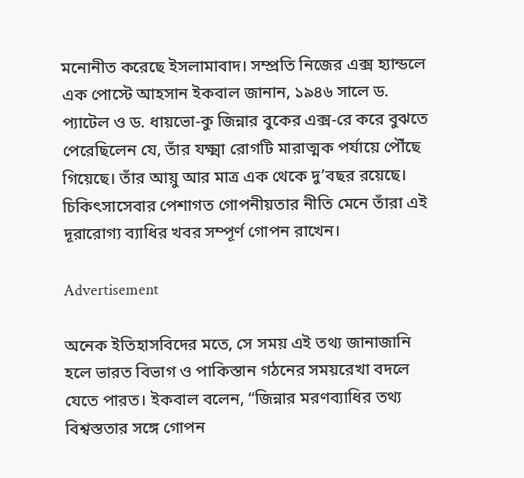মনোনীত করেছে ইসলামাবাদ। সম্প্রতি নিজের এক্স হ্যান্ডলে এক পোস্টে আহসান ইকবাল জানান, ১৯৪৬ সালে ড. প্যাটেল ও ড. ধায়ভো-কু জিন্নার বুকের এক্স-রে করে বুঝতে পেরেছিলেন যে, তাঁর যক্ষ্মা রোগটি মারাত্মক পর্যায়ে পৌঁছে গিয়েছে। তাঁর আয়ু আর মাত্র এক থেকে দু’বছর রয়েছে। চিকিৎসাসেবার পেশাগত গোপনীয়তার নীতি মেনে তাঁরা এই দূরারোগ্য ব্যাধির খবর সম্পূর্ণ গোপন রাখেন।

Advertisement

অনেক ইতিহাসবিদের মতে, সে সময় এই তথ্য জানাজানি হলে ভারত বিভাগ ও পাকিস্তান গঠনের সময়রেখা বদলে যেতে পারত। ইকবাল বলেন, “জিন্নার মরণব্যাধির তথ্য বিশ্বস্ততার সঙ্গে গোপন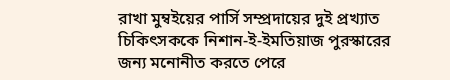রাখা মুম্বইয়ের পার্সি সম্প্রদায়ের দুই প্রখ্যাত চিকিৎসককে নিশান-ই-ইমতিয়াজ পুরস্কারের জন্য মনোনীত করতে পেরে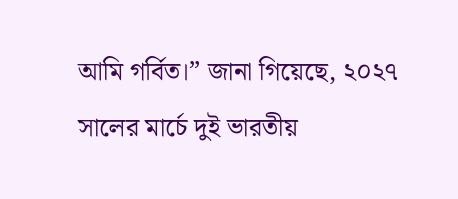আমি গর্বিত।” জানা গিয়েছে, ২০২৭ সালের মার্চে দুই ভারতীয়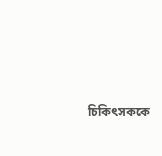চিকিৎসককে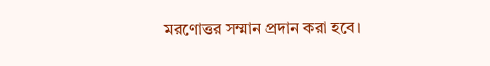মরণোত্তর সম্মান প্রদান করা হবে।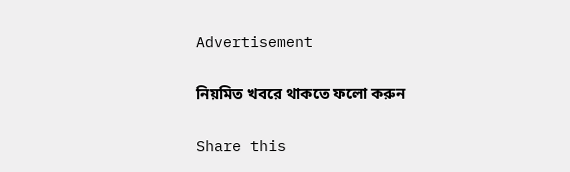Advertisement

নিয়মিত খবরে থাকতে ফলো করুন

Share this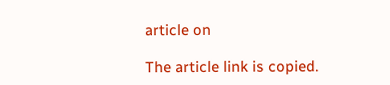article on

The article link is copied.